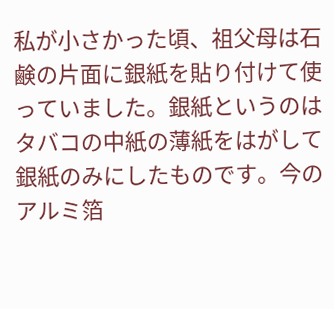私が小さかった頃、祖父母は石鹸の片面に銀紙を貼り付けて使っていました。銀紙というのはタバコの中紙の薄紙をはがして銀紙のみにしたものです。今のアルミ箔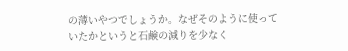の薄いやつでしょうか。なぜそのように使っていたかというと石鹸の減りを少なく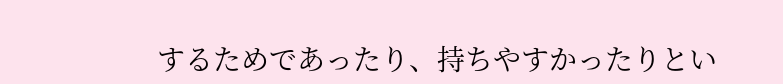するためであったり、持ちやすかったりとい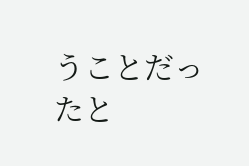うことだったと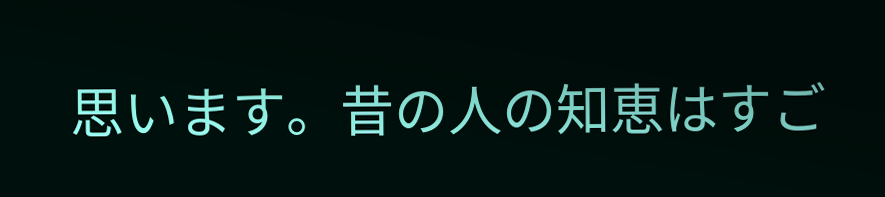思います。昔の人の知恵はすご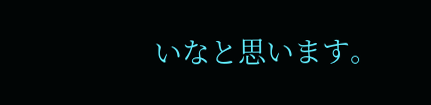いなと思います。